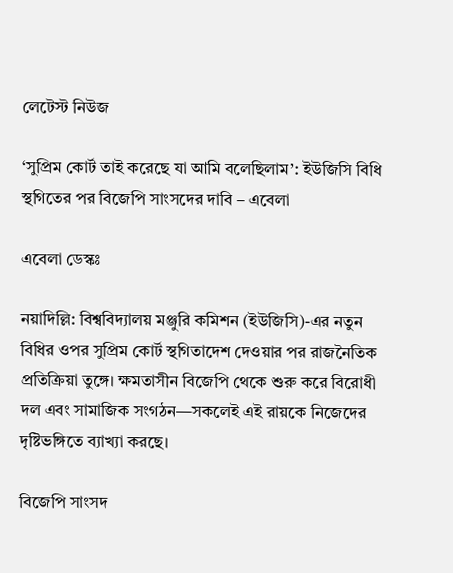লেটেস্ট নিউজ

‘সুপ্রিম কোর্ট তাই করেছে যা আমি বলেছিলাম’: ইউজিসি বিধি স্থগিতের পর বিজেপি সাংসদের দাবি – এবেলা

এবেলা ডেস্কঃ

নয়াদিল্লি: বিশ্ববিদ্যালয় মঞ্জুরি কমিশন (ইউজিসি)-এর নতুন বিধির ওপর সুপ্রিম কোর্ট স্থগিতাদেশ দেওয়ার পর রাজনৈতিক প্রতিক্রিয়া তুঙ্গে। ক্ষমতাসীন বিজেপি থেকে শুরু করে বিরোধী দল এবং সামাজিক সংগঠন—সকলেই এই রায়কে নিজেদের দৃষ্টিভঙ্গিতে ব্যাখ্যা করছে।

বিজেপি সাংসদ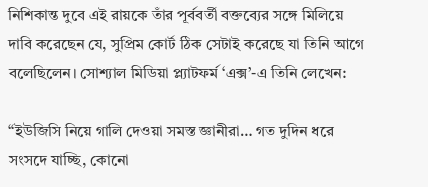নিশিকান্ত দুবে এই রায়কে তাঁর পূর্ববর্তী বক্তব্যের সঙ্গে মিলিয়ে দাবি করেছেন যে, সুপ্রিম কোর্ট ঠিক সেটাই করেছে যা তিনি আগে বলেছিলেন। সোশ্যাল মিডিয়া প্ল্যাটফর্ম ‘এক্স’-এ তিনি লেখেন:

“ইউজিসি নিয়ে গালি দেওয়া সমস্ত জ্ঞানীরা… গত দুদিন ধরে সংসদে যাচ্ছি, কোনো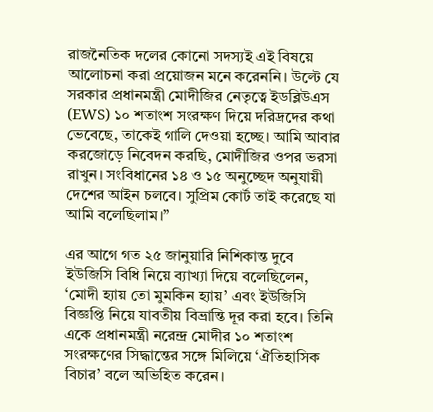রাজনৈতিক দলের কোনো সদস্যই এই বিষয়ে আলোচনা করা প্রয়োজন মনে করেননি। উল্টে যে সরকার প্রধানমন্ত্রী মোদীজির নেতৃত্বে ইডব্লিউএস (EWS) ১০ শতাংশ সংরক্ষণ দিয়ে দরিদ্রদের কথা ভেবেছে, তাকেই গালি দেওয়া হচ্ছে। আমি আবার করজোড়ে নিবেদন করছি, মোদীজির ওপর ভরসা রাখুন। সংবিধানের ১৪ ও ১৫ অনুচ্ছেদ অনুযায়ী দেশের আইন চলবে। সুপ্রিম কোর্ট তাই করেছে যা আমি বলেছিলাম।”

এর আগে গত ২৫ জানুয়ারি নিশিকান্ত দুবে ইউজিসি বিধি নিয়ে ব্যাখ্যা দিয়ে বলেছিলেন, ‘মোদী হ্যায় তো মুমকিন হ্যায়’ এবং ইউজিসি বিজ্ঞপ্তি নিয়ে যাবতীয় বিভ্রান্তি দূর করা হবে। তিনি একে প্রধানমন্ত্রী নরেন্দ্র মোদীর ১০ শতাংশ সংরক্ষণের সিদ্ধান্তের সঙ্গে মিলিয়ে ‘ঐতিহাসিক বিচার’ বলে অভিহিত করেন।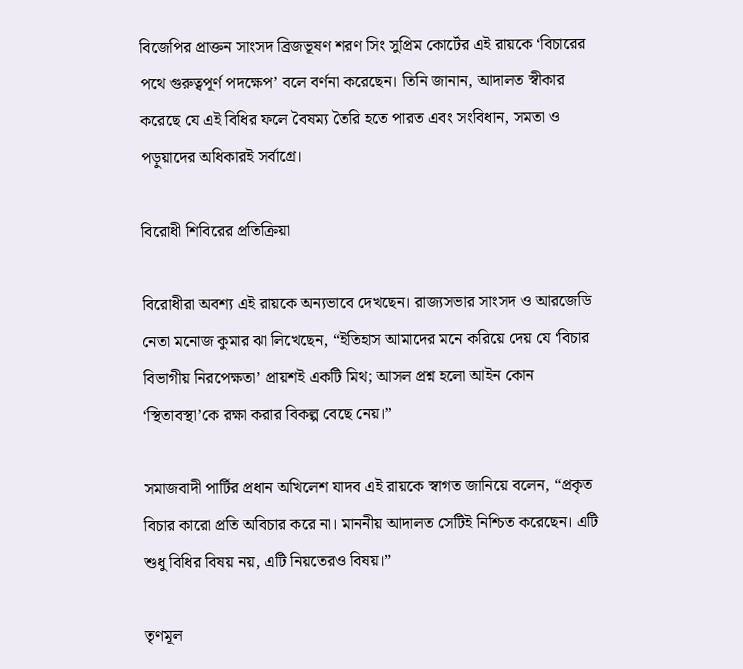বিজেপির প্রাক্তন সাংসদ ব্রিজভূষণ শরণ সিং সুপ্রিম কোর্টের এই রায়কে ‘বিচারের পথে গুরুত্বপূর্ণ পদক্ষেপ’ বলে বর্ণনা করেছেন। তিনি জানান, আদালত স্বীকার করেছে যে এই বিধির ফলে বৈষম্য তৈরি হতে পারত এবং সংবিধান, সমতা ও পড়ুয়াদের অধিকারই সর্বাগ্রে।

বিরোধী শিবিরের প্রতিক্রিয়া

বিরোধীরা অবশ্য এই রায়কে অন্যভাবে দেখছেন। রাজ্যসভার সাংসদ ও আরজেডি নেতা মনোজ কুমার ঝা লিখেছেন, “ইতিহাস আমাদের মনে করিয়ে দেয় যে ‘বিচার বিভাগীয় নিরপেক্ষতা’ প্রায়শই একটি মিথ; আসল প্রশ্ন হলো আইন কোন ‘স্থিতাবস্থা’কে রক্ষা করার বিকল্প বেছে নেয়।”

সমাজবাদী পার্টির প্রধান অখিলেশ যাদব এই রায়কে স্বাগত জানিয়ে বলেন, “প্রকৃত বিচার কারো প্রতি অবিচার করে না। মাননীয় আদালত সেটিই নিশ্চিত করেছেন। এটি শুধু বিধির বিষয় নয়, এটি নিয়তেরও বিষয়।”

তৃণমূল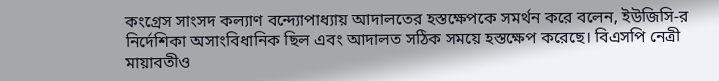কংগ্রেস সাংসদ কল্যাণ বন্দ্যোপাধ্যায় আদালতের হস্তক্ষেপকে সমর্থন করে বলেন, ইউজিসি-র নির্দেশিকা অসাংবিধানিক ছিল এবং আদালত সঠিক সময়ে হস্তক্ষেপ করেছে। বিএসপি নেত্রী মায়াবতীও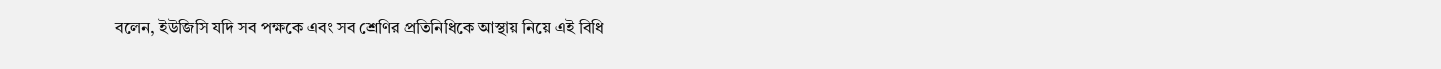বলেন, ইউজিসি যদি সব পক্ষকে এবং সব শ্রেণির প্রতিনিধিকে আস্থায় নিয়ে এই বিধি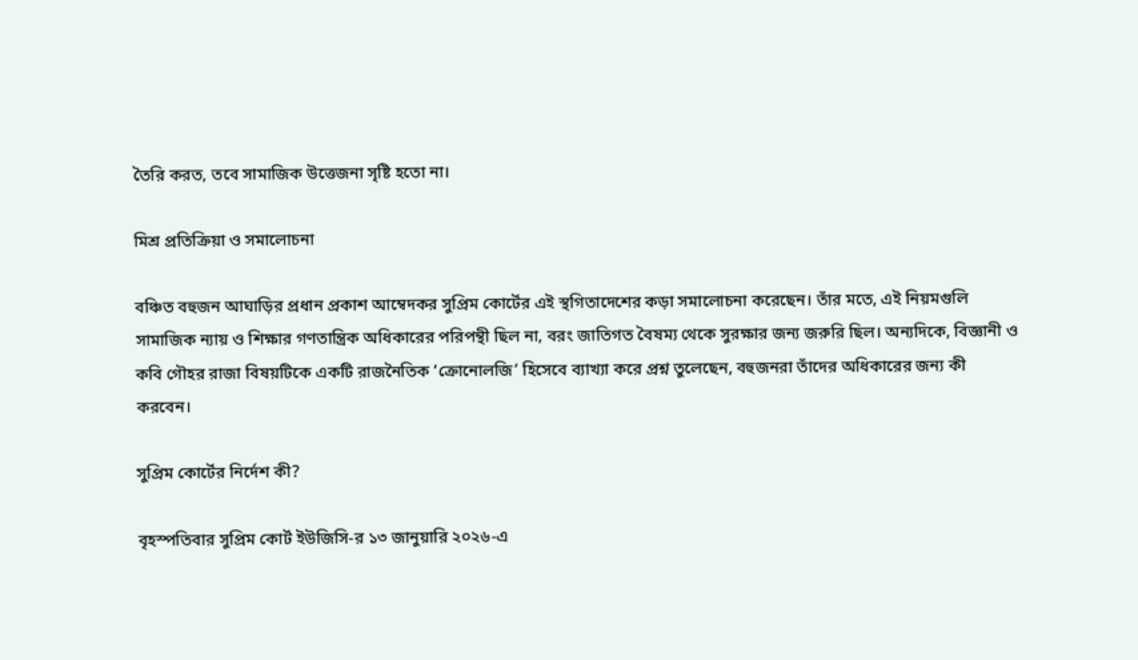তৈরি করত, তবে সামাজিক উত্তেজনা সৃষ্টি হতো না।

মিশ্র প্রতিক্রিয়া ও সমালোচনা

বঞ্চিত বহুজন আঘাড়ির প্রধান প্রকাশ আম্বেদকর সুপ্রিম কোর্টের এই স্থগিতাদেশের কড়া সমালোচনা করেছেন। তাঁর মতে, এই নিয়মগুলি সামাজিক ন্যায় ও শিক্ষার গণতান্ত্রিক অধিকারের পরিপন্থী ছিল না, বরং জাতিগত বৈষম্য থেকে সুরক্ষার জন্য জরুরি ছিল। অন্যদিকে, বিজ্ঞানী ও কবি গৌহর রাজা বিষয়টিকে একটি রাজনৈতিক ‘ক্রোনোলজি’ হিসেবে ব্যাখ্যা করে প্রশ্ন তুলেছেন, বহুজনরা তাঁদের অধিকারের জন্য কী করবেন।

সুপ্রিম কোর্টের নির্দেশ কী?

বৃহস্পতিবার সুপ্রিম কোর্ট ইউজিসি-র ১৩ জানুয়ারি ২০২৬-এ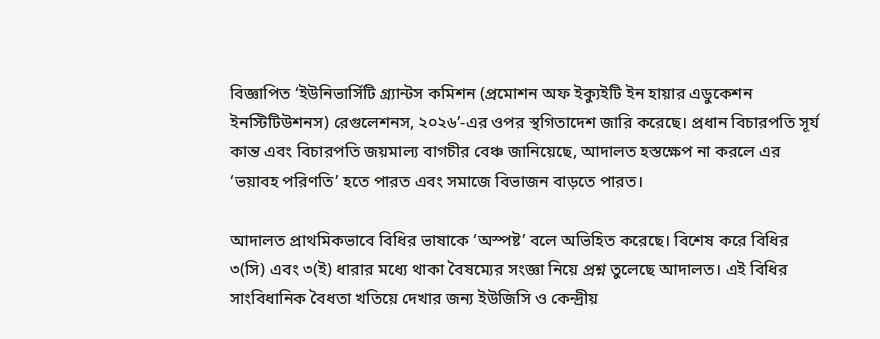বিজ্ঞাপিত ‘ইউনিভার্সিটি গ্র্যান্টস কমিশন (প্রমোশন অফ ইক্যুইটি ইন হায়ার এডুকেশন ইনস্টিটিউশনস) রেগুলেশনস, ২০২৬’-এর ওপর স্থগিতাদেশ জারি করেছে। প্রধান বিচারপতি সূর্য কান্ত এবং বিচারপতি জয়মাল্য বাগচীর বেঞ্চ জানিয়েছে, আদালত হস্তক্ষেপ না করলে এর ‘ভয়াবহ পরিণতি’ হতে পারত এবং সমাজে বিভাজন বাড়তে পারত।

আদালত প্রাথমিকভাবে বিধির ভাষাকে ‘অস্পষ্ট’ বলে অভিহিত করেছে। বিশেষ করে বিধির ৩(সি) এবং ৩(ই) ধারার মধ্যে থাকা বৈষম্যের সংজ্ঞা নিয়ে প্রশ্ন তুলেছে আদালত। এই বিধির সাংবিধানিক বৈধতা খতিয়ে দেখার জন্য ইউজিসি ও কেন্দ্রীয়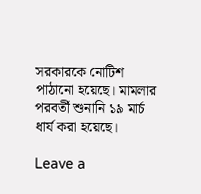সরকারকে নোটিশ পাঠানো হয়েছে। মামলার পরবর্তী শুনানি ১৯ মার্চ ধার্য করা হয়েছে।

Leave a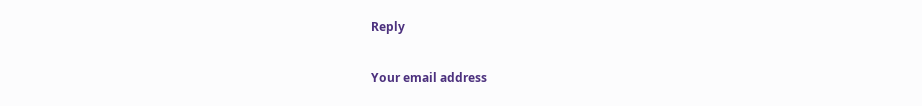Reply

Your email address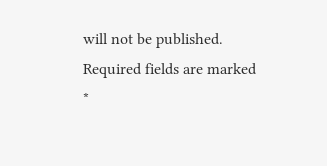will not be published. Required fields are marked *